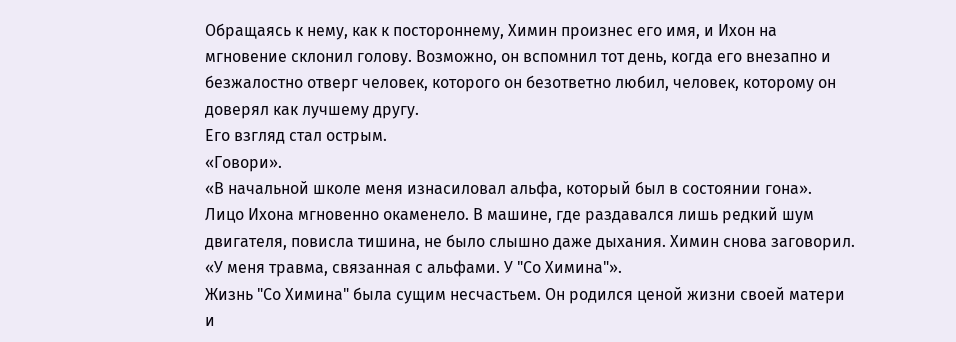Обращаясь к нему, как к постороннему, Химин произнес его имя, и Ихон на мгновение склонил голову. Возможно, он вспомнил тот день, когда его внезапно и безжалостно отверг человек, которого он безответно любил, человек, которому он доверял как лучшему другу.
Его взгляд стал острым.
«Говори».
«В начальной школе меня изнасиловал альфа, который был в состоянии гона».
Лицо Ихона мгновенно окаменело. В машине, где раздавался лишь редкий шум двигателя, повисла тишина, не было слышно даже дыхания. Химин снова заговорил.
«У меня травма, связанная с альфами. У "Со Химина"».
Жизнь "Со Химина" была сущим несчастьем. Он родился ценой жизни своей матери и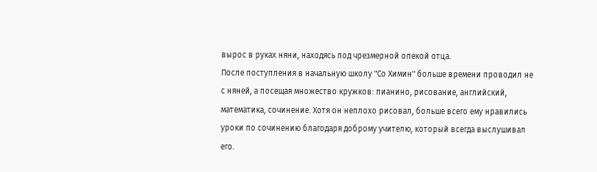вырос в руках няни, находясь под чрезмерной опекой отца.
После поступления в начальную школу "Со Химин" больше времени проводил не с няней, а посещая множество кружков: пианино, рисование, английский, математика, сочинение. Хотя он неплохо рисовал, больше всего ему нравились уроки по сочинению благодаря доброму учителю, который всегда выслушивал его.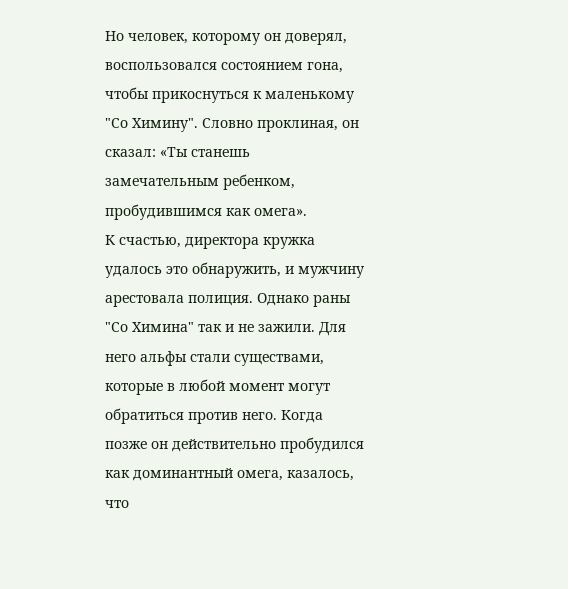Но человек, которому он доверял, воспользовался состоянием гона, чтобы прикоснуться к маленькому "Со Химину". Словно проклиная, он сказал: «Ты станешь замечательным ребенком, пробудившимся как омега».
К счастью, директора кружка удалось это обнаружить, и мужчину арестовала полиция. Однако раны "Со Химина" так и не зажили. Для него альфы стали существами, которые в любой момент могут обратиться против него. Когда позже он действительно пробудился как доминантный омега, казалось, что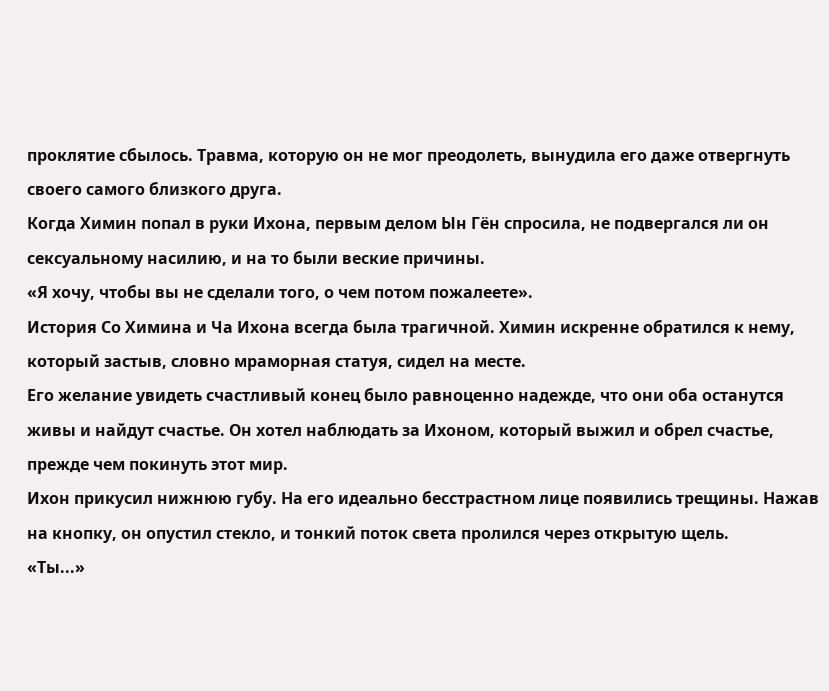проклятие сбылось. Травма, которую он не мог преодолеть, вынудила его даже отвергнуть своего самого близкого друга.
Когда Химин попал в руки Ихона, первым делом Ын Гён спросила, не подвергался ли он сексуальному насилию, и на то были веские причины.
«Я хочу, чтобы вы не сделали того, о чем потом пожалеете».
История Со Химина и Ча Ихона всегда была трагичной. Химин искренне обратился к нему, который застыв, словно мраморная статуя, сидел на месте.
Его желание увидеть счастливый конец было равноценно надежде, что они оба останутся живы и найдут счастье. Он хотел наблюдать за Ихоном, который выжил и обрел счастье, прежде чем покинуть этот мир.
Ихон прикусил нижнюю губу. На его идеально бесстрастном лице появились трещины. Нажав на кнопку, он опустил стекло, и тонкий поток света пролился через открытую щель.
«Ты...»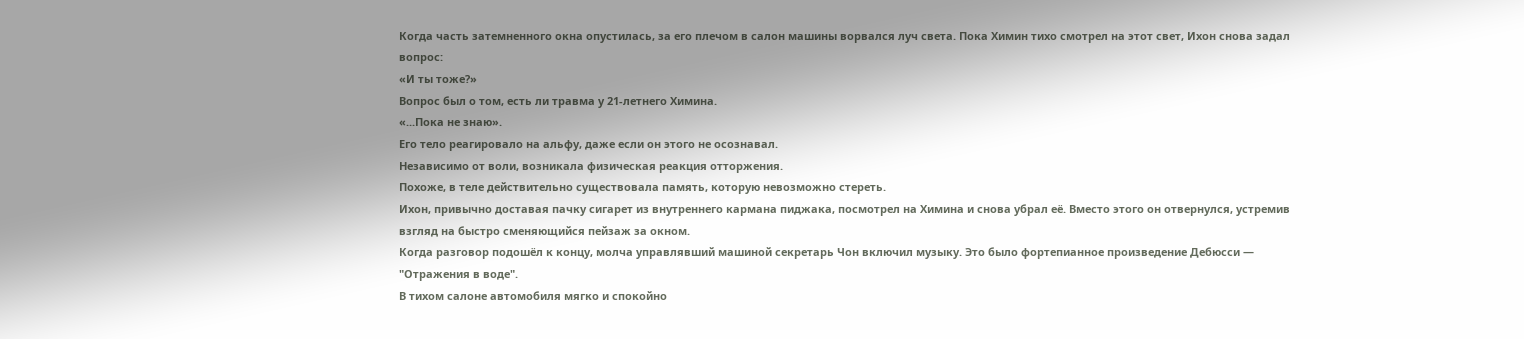Когда часть затемненного окна опустилась, за его плечом в салон машины ворвался луч света. Пока Химин тихо смотрел на этот свет, Ихон снова задал вопрос:
«И ты тоже?»
Вопрос был о том, есть ли травма у 21-летнего Химина.
«...Пока не знаю».
Его тело реагировало на альфу, даже если он этого не осознавал.
Независимо от воли, возникала физическая реакция отторжения.
Похоже, в теле действительно существовала память, которую невозможно стереть.
Ихон, привычно доставая пачку сигарет из внутреннего кармана пиджака, посмотрел на Химина и снова убрал её. Вместо этого он отвернулся, устремив взгляд на быстро сменяющийся пейзаж за окном.
Когда разговор подошёл к концу, молча управлявший машиной секретарь Чон включил музыку. Это было фортепианное произведение Дебюсси — "Отражения в воде".
В тихом салоне автомобиля мягко и спокойно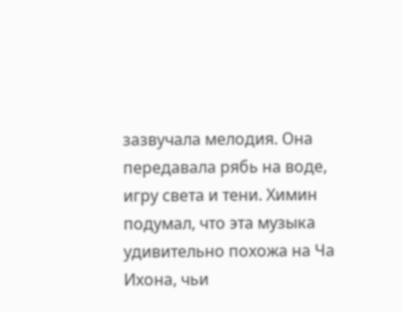зазвучала мелодия. Она передавала рябь на воде, игру света и тени. Химин подумал, что эта музыка удивительно похожа на Ча Ихона, чьи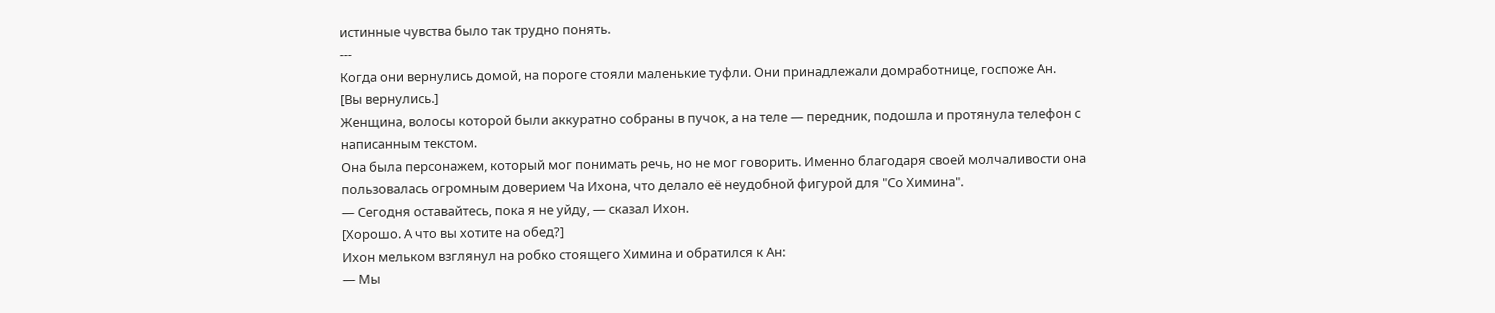истинные чувства было так трудно понять.
---
Когда они вернулись домой, на пороге стояли маленькие туфли. Они принадлежали домработнице, госпоже Ан.
[Вы вернулись.]
Женщина, волосы которой были аккуратно собраны в пучок, а на теле — передник, подошла и протянула телефон с написанным текстом.
Она была персонажем, который мог понимать речь, но не мог говорить. Именно благодаря своей молчаливости она пользовалась огромным доверием Ча Ихона, что делало её неудобной фигурой для "Со Химина".
— Сегодня оставайтесь, пока я не уйду, — сказал Ихон.
[Хорошо. А что вы хотите на обед?]
Ихон мельком взглянул на робко стоящего Химина и обратился к Ан:
— Мы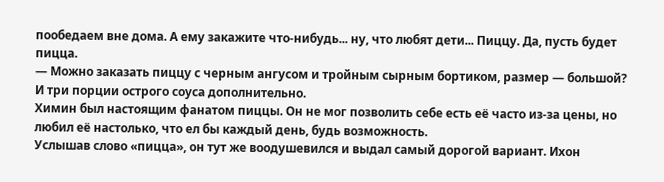пообедаем вне дома. А ему закажите что-нибудь... ну, что любят дети... Пиццу. Да, пусть будет пицца.
— Можно заказать пиццу с черным ангусом и тройным сырным бортиком, размер — большой? И три порции острого соуса дополнительно.
Химин был настоящим фанатом пиццы. Он не мог позволить себе есть её часто из-за цены, но любил её настолько, что ел бы каждый день, будь возможность.
Услышав слово «пицца», он тут же воодушевился и выдал самый дорогой вариант. Ихон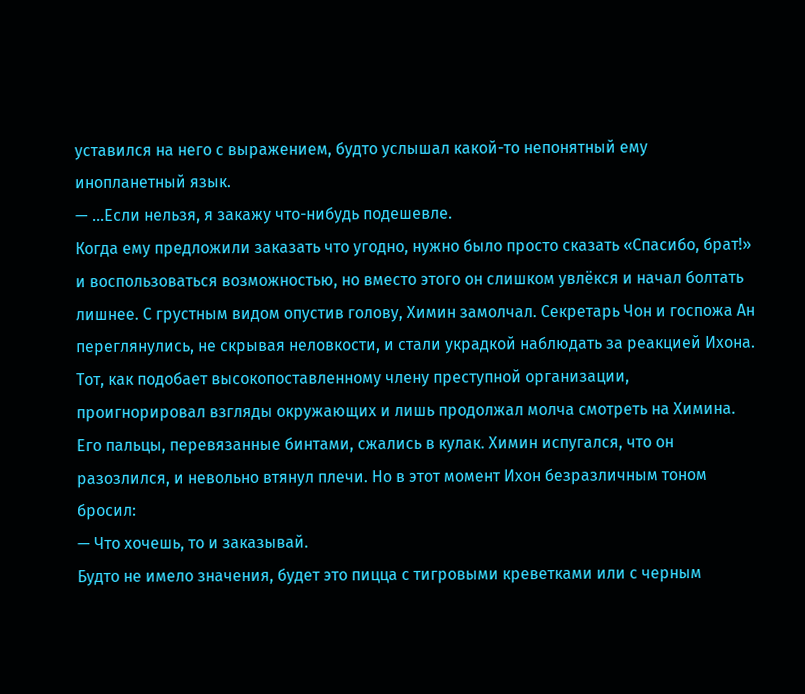уставился на него с выражением, будто услышал какой-то непонятный ему инопланетный язык.
— …Если нельзя, я закажу что-нибудь подешевле.
Когда ему предложили заказать что угодно, нужно было просто сказать «Спасибо, брат!» и воспользоваться возможностью, но вместо этого он слишком увлёкся и начал болтать лишнее. С грустным видом опустив голову, Химин замолчал. Секретарь Чон и госпожа Ан переглянулись, не скрывая неловкости, и стали украдкой наблюдать за реакцией Ихона.
Тот, как подобает высокопоставленному члену преступной организации, проигнорировал взгляды окружающих и лишь продолжал молча смотреть на Химина. Его пальцы, перевязанные бинтами, сжались в кулак. Химин испугался, что он разозлился, и невольно втянул плечи. Но в этот момент Ихон безразличным тоном бросил:
— Что хочешь, то и заказывай.
Будто не имело значения, будет это пицца с тигровыми креветками или с черным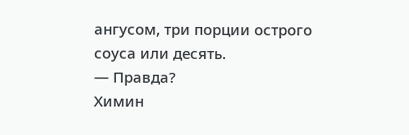ангусом, три порции острого соуса или десять.
— Правда?
Химин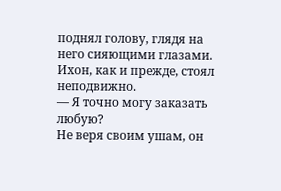поднял голову, глядя на него сияющими глазами. Ихон, как и прежде, стоял неподвижно.
— Я точно могу заказать любую?
Не веря своим ушам, он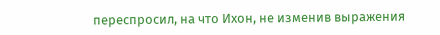переспросил, на что Ихон, не изменив выражения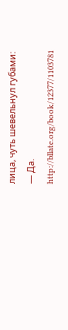лица, чуть шевельнул губами:
— Да.
http://bllate.org/book/12377/1103781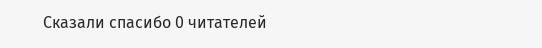Сказали спасибо 0 читателей